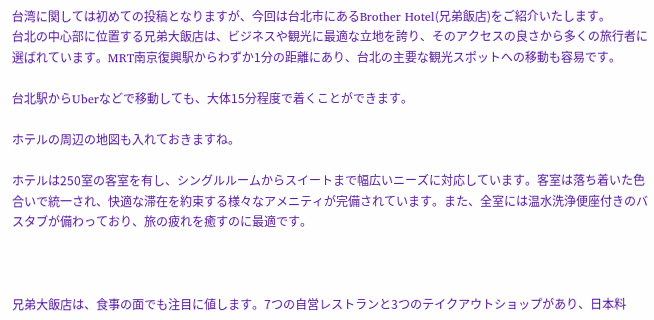台湾に関しては初めての投稿となりますが、今回は台北市にあるBrother Hotel(兄弟飯店)をご紹介いたします。
台北の中心部に位置する兄弟大飯店は、ビジネスや観光に最適な立地を誇り、そのアクセスの良さから多くの旅行者に選ばれています。MRT南京復興駅からわずか1分の距離にあり、台北の主要な観光スポットへの移動も容易です。

台北駅からUberなどで移動しても、大体15分程度で着くことができます。

ホテルの周辺の地図も入れておきますね。

ホテルは250室の客室を有し、シングルルームからスイートまで幅広いニーズに対応しています。客室は落ち着いた色合いで統一され、快適な滞在を約束する様々なアメニティが完備されています。また、全室には温水洗浄便座付きのバスタブが備わっており、旅の疲れを癒すのに最適です。



兄弟大飯店は、食事の面でも注目に値します。7つの自営レストランと3つのテイクアウトショップがあり、日本料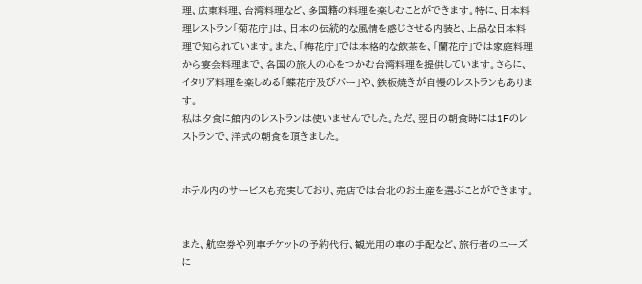理、広東料理、台湾料理など、多国籍の料理を楽しむことができます。特に、日本料理レストラン「菊花庁」は、日本の伝統的な風情を感じさせる内装と、上品な日本料理で知られています。また、「梅花庁」では本格的な飲茶を、「蘭花庁」では家庭料理から宴会料理まで、各国の旅人の心をつかむ台湾料理を提供しています。さらに、イタリア料理を楽しめる「蝶花庁及びバー」や、鉄板焼きが自慢のレストランもあります。
私は夕食に館内のレストランは使いませんでした。ただ、翌日の朝食時には1Fのレストランで、洋式の朝食を頂きました。


ホテル内のサービスも充実しており、売店では台北のお土産を選ぶことができます。


また、航空券や列車チケットの予約代行、観光用の車の手配など、旅行者のニーズに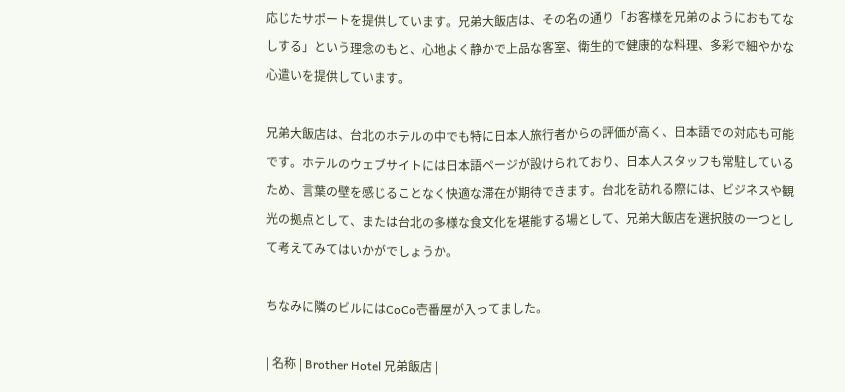応じたサポートを提供しています。兄弟大飯店は、その名の通り「お客様を兄弟のようにおもてなしする」という理念のもと、心地よく静かで上品な客室、衛生的で健康的な料理、多彩で細やかな心遣いを提供しています。

兄弟大飯店は、台北のホテルの中でも特に日本人旅行者からの評価が高く、日本語での対応も可能です。ホテルのウェブサイトには日本語ページが設けられており、日本人スタッフも常駐しているため、言葉の壁を感じることなく快適な滞在が期待できます。台北を訪れる際には、ビジネスや観光の拠点として、または台北の多様な食文化を堪能する場として、兄弟大飯店を選択肢の一つとして考えてみてはいかがでしょうか。

ちなみに隣のビルにはCoCo壱番屋が入ってました。

| 名称 | Brother Hotel 兄弟飯店 |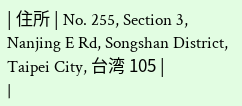| 住所 | No. 255, Section 3, Nanjing E Rd, Songshan District, Taipei City, 台湾 105 |
|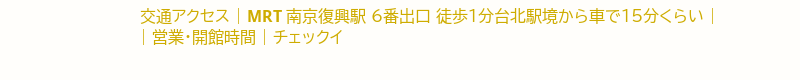交通アクセス | MRT 南京復興駅 6番出口 徒歩1分台北駅境から車で15分くらい |
| 営業・開館時間 | チェックイ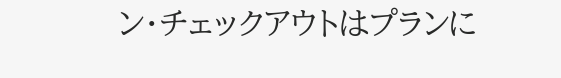ン・チェックアウトはプランに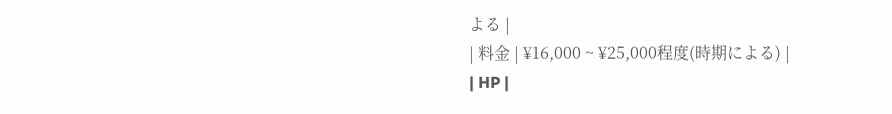よる |
| 料金 | ¥16,000 ~ ¥25,000程度(時期による) |
| HP |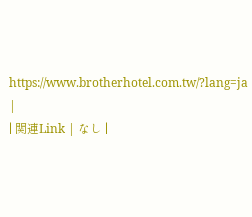https://www.brotherhotel.com.tw/?lang=ja |
| 関連Link | なし |